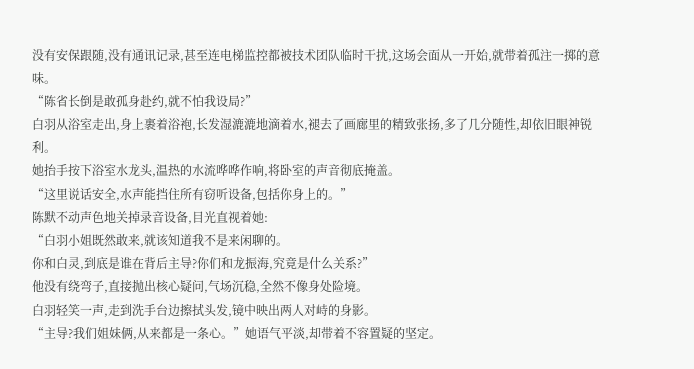没有安保跟随,没有通讯记录,甚至连电梯监控都被技术团队临时干扰,这场会面从一开始,就带着孤注一掷的意味。
“陈省长倒是敢孤身赴约,就不怕我设局?”
白羽从浴室走出,身上裹着浴袍,长发湿漉漉地滴着水,褪去了画廊里的精致张扬,多了几分随性,却依旧眼神锐利。
她抬手按下浴室水龙头,温热的水流哗哗作响,将卧室的声音彻底掩盖。
“这里说话安全,水声能挡住所有窃听设备,包括你身上的。”
陈默不动声色地关掉录音设备,目光直视着她:
“白羽小姐既然敢来,就该知道我不是来闲聊的。
你和白灵,到底是谁在背后主导?你们和龙振海,究竟是什么关系?”
他没有绕弯子,直接抛出核心疑问,气场沉稳,全然不像身处险境。
白羽轻笑一声,走到洗手台边擦拭头发,镜中映出两人对峙的身影。
“主导?我们姐妹俩,从来都是一条心。”她语气平淡,却带着不容置疑的坚定。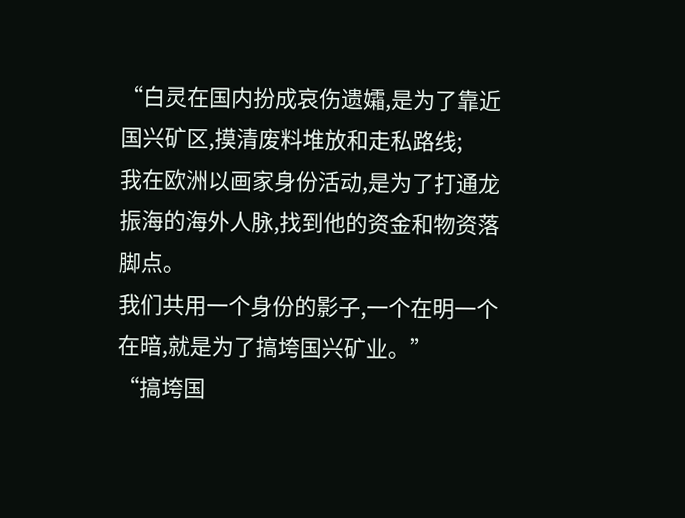“白灵在国内扮成哀伤遗孀,是为了靠近国兴矿区,摸清废料堆放和走私路线;
我在欧洲以画家身份活动,是为了打通龙振海的海外人脉,找到他的资金和物资落脚点。
我们共用一个身份的影子,一个在明一个在暗,就是为了搞垮国兴矿业。”
“搞垮国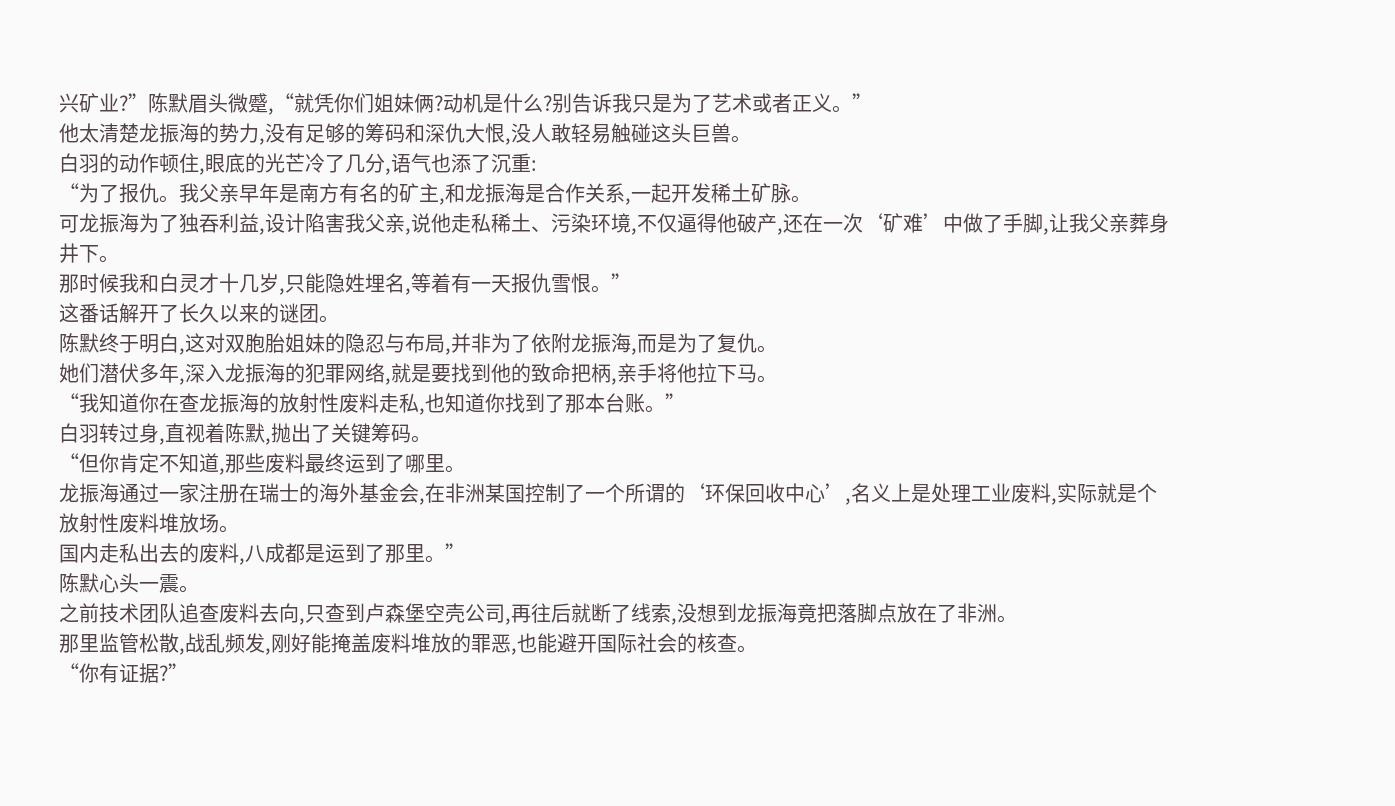兴矿业?”陈默眉头微蹙,“就凭你们姐妹俩?动机是什么?别告诉我只是为了艺术或者正义。”
他太清楚龙振海的势力,没有足够的筹码和深仇大恨,没人敢轻易触碰这头巨兽。
白羽的动作顿住,眼底的光芒冷了几分,语气也添了沉重:
“为了报仇。我父亲早年是南方有名的矿主,和龙振海是合作关系,一起开发稀土矿脉。
可龙振海为了独吞利益,设计陷害我父亲,说他走私稀土、污染环境,不仅逼得他破产,还在一次‘矿难’中做了手脚,让我父亲葬身井下。
那时候我和白灵才十几岁,只能隐姓埋名,等着有一天报仇雪恨。”
这番话解开了长久以来的谜团。
陈默终于明白,这对双胞胎姐妹的隐忍与布局,并非为了依附龙振海,而是为了复仇。
她们潜伏多年,深入龙振海的犯罪网络,就是要找到他的致命把柄,亲手将他拉下马。
“我知道你在查龙振海的放射性废料走私,也知道你找到了那本台账。”
白羽转过身,直视着陈默,抛出了关键筹码。
“但你肯定不知道,那些废料最终运到了哪里。
龙振海通过一家注册在瑞士的海外基金会,在非洲某国控制了一个所谓的‘环保回收中心’,名义上是处理工业废料,实际就是个放射性废料堆放场。
国内走私出去的废料,八成都是运到了那里。”
陈默心头一震。
之前技术团队追查废料去向,只查到卢森堡空壳公司,再往后就断了线索,没想到龙振海竟把落脚点放在了非洲。
那里监管松散,战乱频发,刚好能掩盖废料堆放的罪恶,也能避开国际社会的核查。
“你有证据?”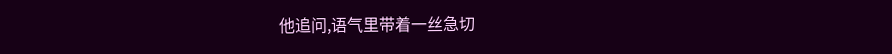他追问,语气里带着一丝急切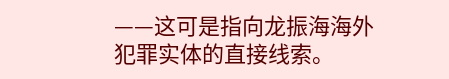——这可是指向龙振海海外犯罪实体的直接线索。